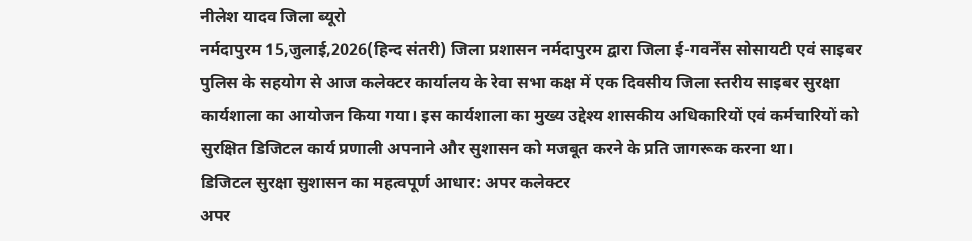नीलेश यादव जिला ब्यूरो
नर्मदापुरम 15,जुलाई,2026(हिन्द संतरी) जिला प्रशासन नर्मदापुरम द्वारा जिला ई-गवर्नेंस सोसायटी एवं साइबर पुलिस के सहयोग से आज कलेक्टर कार्यालय के रेवा सभा कक्ष में एक दिवसीय जिला स्तरीय साइबर सुरक्षा कार्यशाला का आयोजन किया गया। इस कार्यशाला का मुख्य उद्देश्य शासकीय अधिकारियों एवं कर्मचारियों को सुरक्षित डिजिटल कार्य प्रणाली अपनाने और सुशासन को मजबूत करने के प्रति जागरूक करना था।
डिजिटल सुरक्षा सुशासन का महत्वपूर्ण आधार: अपर कलेक्टर
अपर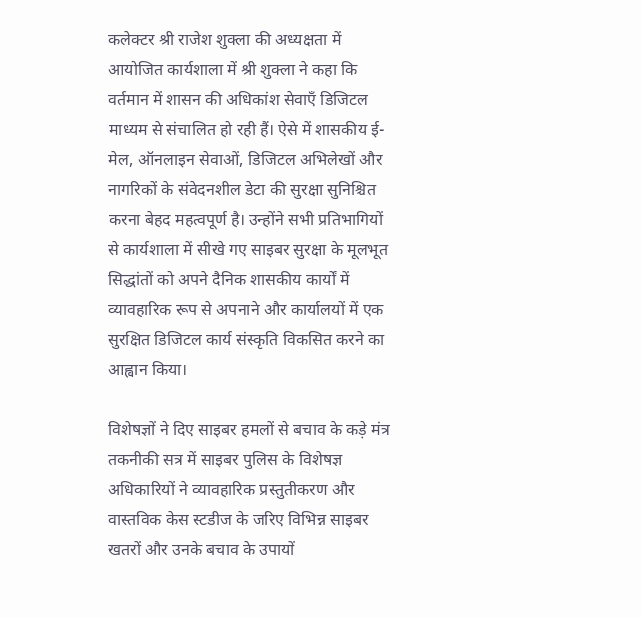कलेक्टर श्री राजेश शुक्ला की अध्यक्षता में आयोजित कार्यशाला में श्री शुक्ला ने कहा कि वर्तमान में शासन की अधिकांश सेवाएँ डिजिटल माध्यम से संचालित हो रही हैं। ऐसे में शासकीय ई-मेल, ऑनलाइन सेवाओं, डिजिटल अभिलेखों और नागरिकों के संवेदनशील डेटा की सुरक्षा सुनिश्चित करना बेहद महत्वपूर्ण है। उन्होंने सभी प्रतिभागियों से कार्यशाला में सीखे गए साइबर सुरक्षा के मूलभूत सिद्धांतों को अपने दैनिक शासकीय कार्यों में व्यावहारिक रूप से अपनाने और कार्यालयों में एक सुरक्षित डिजिटल कार्य संस्कृति विकसित करने का आह्वान किया।

विशेषज्ञों ने दिए साइबर हमलों से बचाव के कड़े मंत्र
तकनीकी सत्र में साइबर पुलिस के विशेषज्ञ अधिकारियों ने व्यावहारिक प्रस्तुतीकरण और वास्तविक केस स्टडीज के जरिए विभिन्न साइबर खतरों और उनके बचाव के उपायों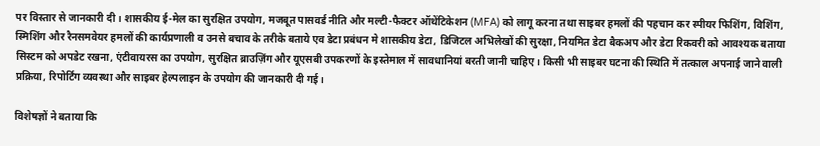पर विस्तार से जानकारी दी। शासकीय ई-मेल का सुरक्षित उपयोग, मजबूत पासवर्ड नीति और मल्टी-फैक्टर ऑथेंटिकेशन (MFA) को लागू करना तथा साइबर हमलों की पहचान कर स्पीयर फिशिंग, विशिंग, स्मिशिंग और रैनसमवेयर हमलों की कार्यप्रणाली व उनसे बचाव के तरीके बताये एव डेटा प्रबंधन मे शासकीय डेटा, डिजिटल अभिलेखों की सुरक्षा, नियमित डेटा बैकअप और डेटा रिकवरी को आवश्यक बताया सिस्टम को अपडेट रखना, एंटीवायरस का उपयोग, सुरक्षित ब्राउज़िंग और यूएसबी उपकरणों के इस्तेमाल में सावधानियां बरती जानी चाहिए। किसी भी साइबर घटना की स्थिति में तत्काल अपनाई जाने वाली प्रक्रिया, रिपोर्टिंग व्यवस्था और साइबर हेल्पलाइन के उपयोग की जानकारी दी गई।

विशेषज्ञों ने बताया कि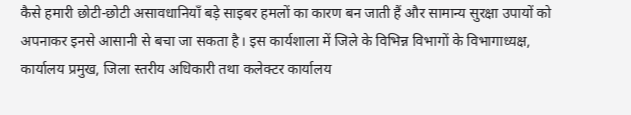कैसे हमारी छोटी-छोटी असावधानियाँ बड़े साइबर हमलों का कारण बन जाती हैं और सामान्य सुरक्षा उपायों को अपनाकर इनसे आसानी से बचा जा सकता है। इस कार्यशाला में जिले के विभिन्न विभागों के विभागाध्यक्ष, कार्यालय प्रमुख, जिला स्तरीय अधिकारी तथा कलेक्टर कार्यालय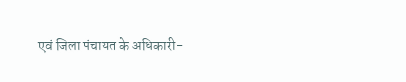एवं जिला पंचायत के अधिकारी-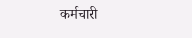कर्मचारी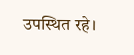उपस्थित रहे।